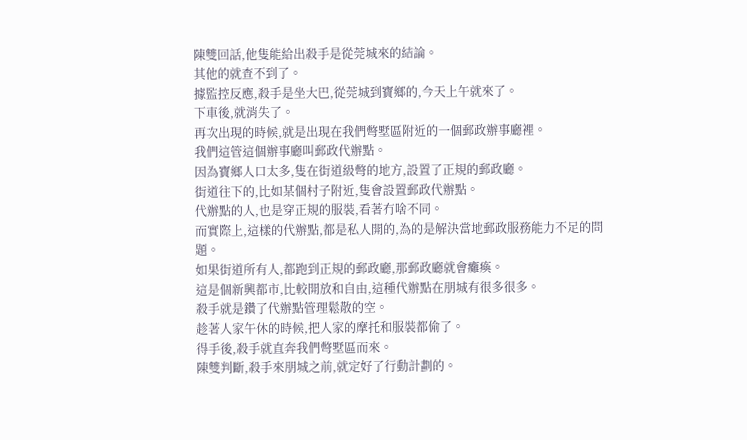陳雙回話,他隻能給出殺手是從莞城來的結論。
其他的就查不到了。
據監控反應,殺手是坐大巴,從莞城到寶鄉的,今天上午就來了。
下車後,就消失了。
再次出現的時候,就是出現在我們彆墅區附近的一個郵政辦事廳裡。
我們這管這個辦事廳叫郵政代辦點。
因為寶鄉人口太多,隻在街道級彆的地方,設置了正規的郵政廳。
街道往下的,比如某個村子附近,隻會設置郵政代辦點。
代辦點的人,也是穿正規的服裝,看著冇啥不同。
而實際上,這樣的代辦點,都是私人開的,為的是解決當地郵政服務能力不足的問題。
如果街道所有人,都跑到正規的郵政廳,那郵政廳就會癱瘓。
這是個新興都市,比較開放和自由,這種代辦點在朋城有很多很多。
殺手就是鑽了代辦點管理鬆散的空。
趁著人家午休的時候,把人家的摩托和服裝都偷了。
得手後,殺手就直奔我們彆墅區而來。
陳雙判斷,殺手來朋城之前,就定好了行動計劃的。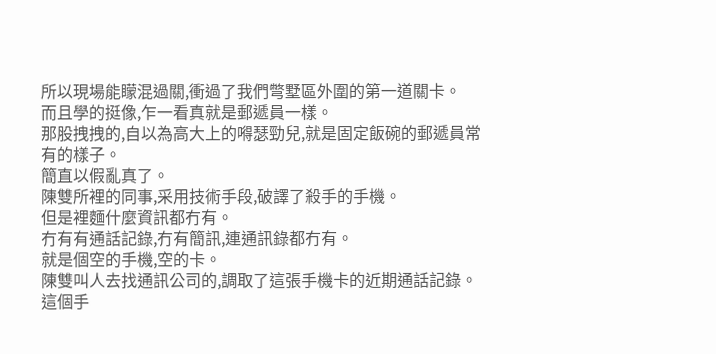所以現場能矇混過關,衝過了我們彆墅區外圍的第一道關卡。
而且學的挺像,乍一看真就是郵遞員一樣。
那股拽拽的,自以為高大上的嘚瑟勁兒,就是固定飯碗的郵遞員常有的樣子。
簡直以假亂真了。
陳雙所裡的同事,采用技術手段,破譯了殺手的手機。
但是裡麵什麼資訊都冇有。
冇有有通話記錄,冇有簡訊,連通訊錄都冇有。
就是個空的手機,空的卡。
陳雙叫人去找通訊公司的,調取了這張手機卡的近期通話記錄。
這個手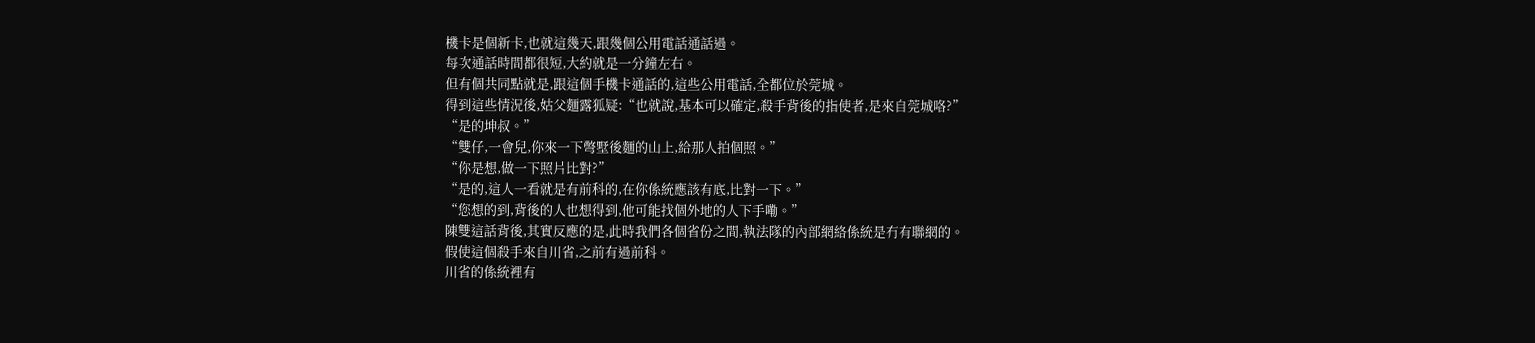機卡是個新卡,也就這幾天,跟幾個公用電話通話過。
每次通話時間都很短,大約就是一分鐘左右。
但有個共同點就是,跟這個手機卡通話的,這些公用電話,全都位於莞城。
得到這些情況後,姑父麵露狐疑:“也就說,基本可以確定,殺手背後的指使者,是來自莞城咯?”
“是的坤叔。”
“雙仔,一會兒,你來一下彆墅後麵的山上,給那人拍個照。”
“你是想,做一下照片比對?”
“是的,這人一看就是有前科的,在你係統應該有底,比對一下。”
“您想的到,背後的人也想得到,他可能找個外地的人下手嘞。”
陳雙這話背後,其實反應的是,此時我們各個省份之間,執法隊的內部網絡係統是冇有聯網的。
假使這個殺手來自川省,之前有過前科。
川省的係統裡有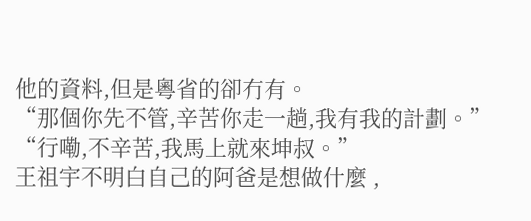他的資料,但是粵省的卻冇有。
“那個你先不管,辛苦你走一趟,我有我的計劃。”
“行嘞,不辛苦,我馬上就來坤叔。”
王祖宇不明白自己的阿爸是想做什麼 ,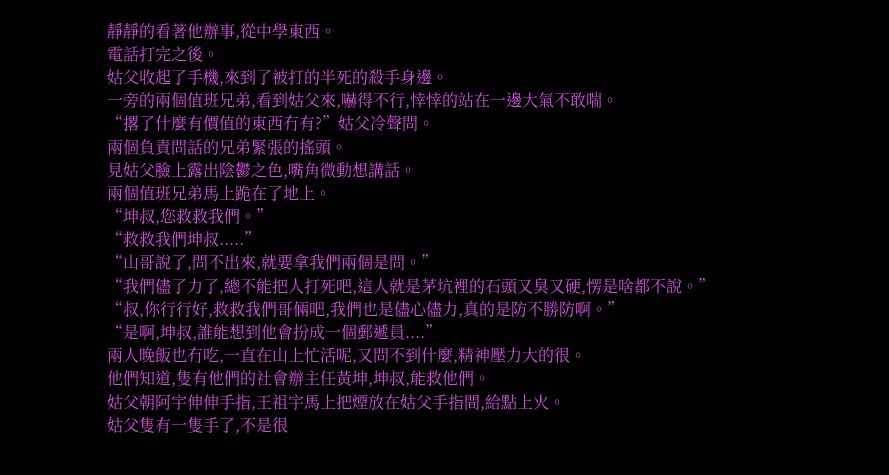靜靜的看著他辦事,從中學東西。
電話打完之後。
姑父收起了手機,來到了被打的半死的殺手身邊。
一旁的兩個值班兄弟,看到姑父來,嚇得不行,悻悻的站在一邊大氣不敢喘。
“撂了什麼有價值的東西冇有?”姑父冷聲問。
兩個負責問話的兄弟緊張的搖頭。
見姑父臉上露出陰鬱之色,嘴角微動想講話。
兩個值班兄弟馬上跪在了地上。
“坤叔,您救救我們。”
“救救我們坤叔.....”
“山哥說了,問不出來,就要拿我們兩個是問。”
“我們儘了力了,總不能把人打死吧,這人就是茅坑裡的石頭又臭又硬,愣是啥都不說。”
“叔,你行行好,救救我們哥倆吧,我們也是儘心儘力,真的是防不勝防啊。”
“是啊,坤叔,誰能想到他會扮成一個郵遞員....”
兩人晚飯也冇吃,一直在山上忙活呢,又問不到什麼,精神壓力大的很。
他們知道,隻有他們的社會辦主任黃坤,坤叔,能救他們。
姑父朝阿宇伸伸手指,王祖宇馬上把煙放在姑父手指間,給點上火。
姑父隻有一隻手了,不是很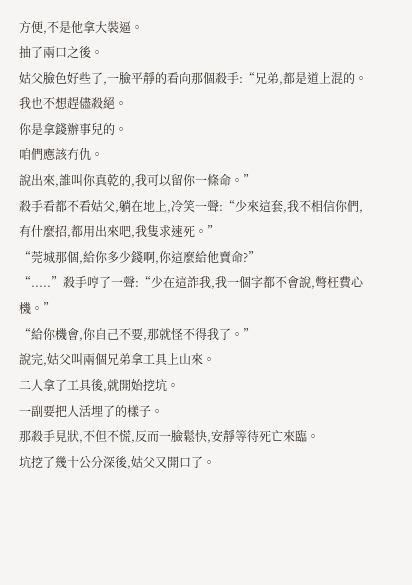方便,不是他拿大裝逼。
抽了兩口之後。
姑父臉色好些了,一臉平靜的看向那個殺手:“兄弟,都是道上混的。
我也不想趕儘殺絕。
你是拿錢辦事兒的。
咱們應該冇仇。
說出來,誰叫你真乾的,我可以留你一條命。”
殺手看都不看姑父,躺在地上,冷笑一聲:“少來這套,我不相信你們,有什麼招,都用出來吧,我隻求速死。”
“莞城那個,給你多少錢啊,你這麼給他賣命?”
“.....”殺手哼了一聲:“少在這詐我,我一個字都不會說,彆枉費心機。”
“給你機會,你自己不要,那就怪不得我了。”
說完,姑父叫兩個兄弟拿工具上山來。
二人拿了工具後,就開始挖坑。
一副要把人活埋了的樣子。
那殺手見狀,不但不慌,反而一臉鬆快,安靜等待死亡來臨。
坑挖了幾十公分深後,姑父又開口了。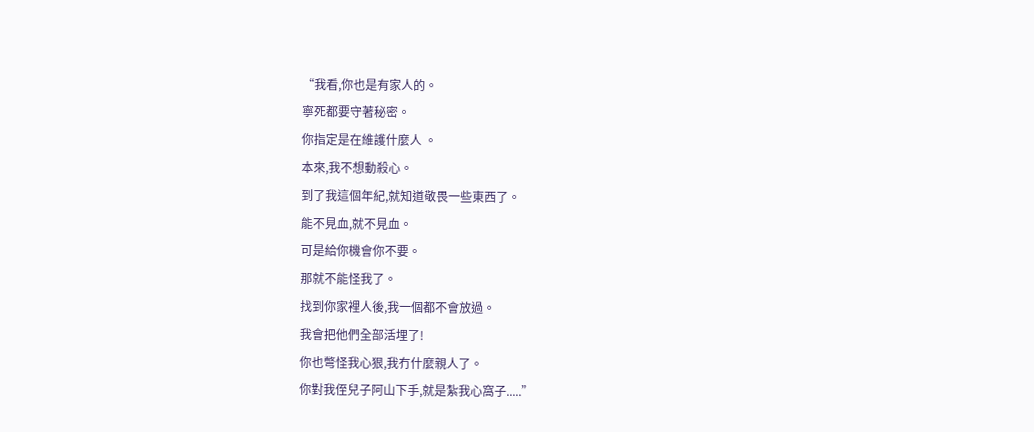“我看,你也是有家人的。
寧死都要守著秘密。
你指定是在維護什麼人 。
本來,我不想動殺心。
到了我這個年紀,就知道敬畏一些東西了。
能不見血,就不見血。
可是給你機會你不要。
那就不能怪我了。
找到你家裡人後,我一個都不會放過。
我會把他們全部活埋了!
你也彆怪我心狠,我冇什麼親人了。
你對我侄兒子阿山下手,就是紮我心窩子.....”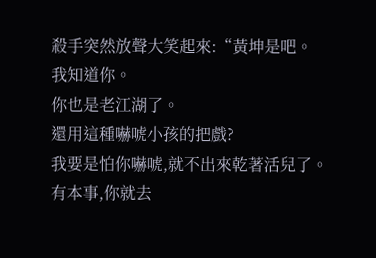殺手突然放聲大笑起來:“黃坤是吧。
我知道你。
你也是老江湖了。
還用這種嚇唬小孩的把戲?
我要是怕你嚇唬,就不出來乾著活兒了。
有本事,你就去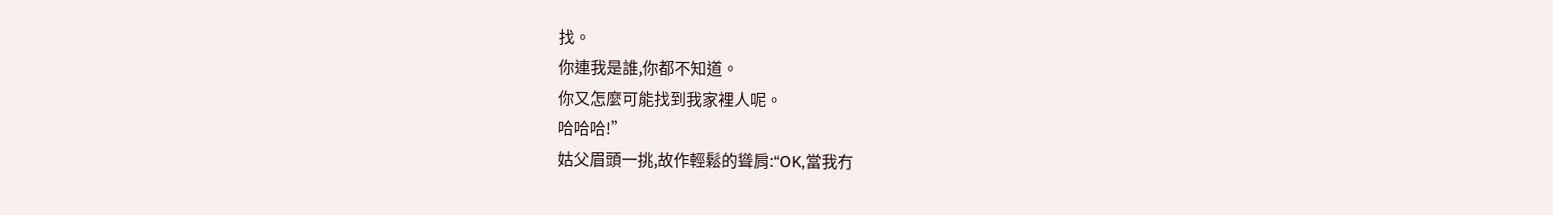找。
你連我是誰,你都不知道。
你又怎麼可能找到我家裡人呢。
哈哈哈!”
姑父眉頭一挑,故作輕鬆的聳肩:“OK,當我冇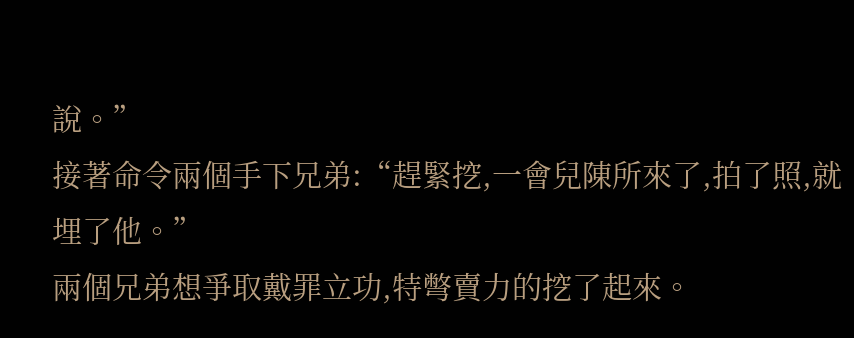說。”
接著命令兩個手下兄弟:“趕緊挖,一會兒陳所來了,拍了照,就埋了他。”
兩個兄弟想爭取戴罪立功,特彆賣力的挖了起來。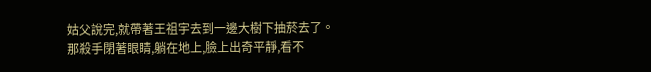姑父說完,就帶著王祖宇去到一邊大樹下抽菸去了。
那殺手閉著眼睛,躺在地上,臉上出奇平靜,看不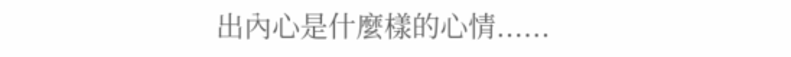出內心是什麼樣的心情......